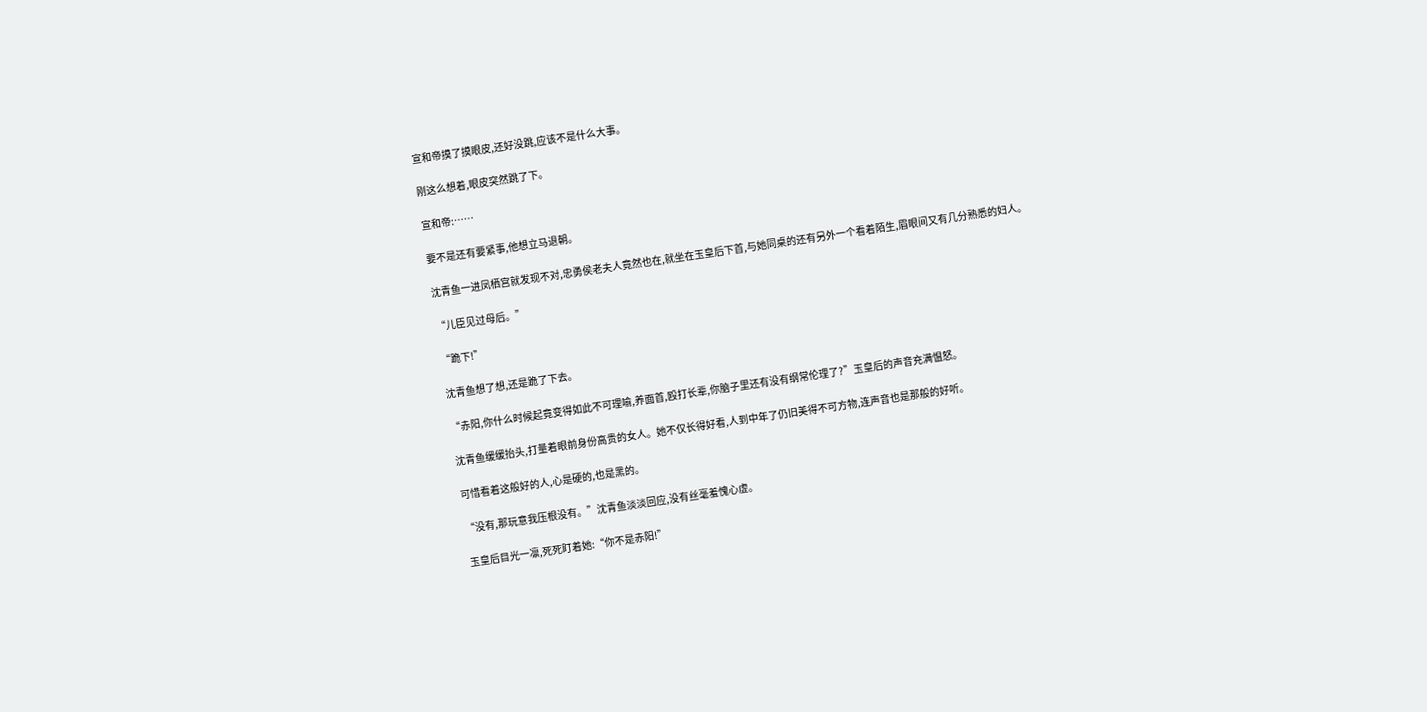宣和帝摸了摸眼皮,还好没跳,应该不是什么大事。

刚这么想着,眼皮突然跳了下。

宣和帝:……

要不是还有要紧事,他想立马退朝。

沈青鱼一进凤栖宫就发现不对,忠勇侯老夫人竟然也在,就坐在玉皇后下首,与她同桌的还有另外一个看着陌生,眉眼间又有几分熟悉的妇人。

“儿臣见过母后。”

“跪下!”

沈青鱼想了想,还是跪了下去。

“赤阳,你什么时候起竟变得如此不可理喻,养面首,殴打长辈,你脑子里还有没有纲常伦理了?”玉皇后的声音充满愠怒。

沈青鱼缓缓抬头,打量着眼前身份高贵的女人。她不仅长得好看,人到中年了仍旧美得不可方物,连声音也是那般的好听。

可惜看着这般好的人,心是硬的,也是黑的。

“没有,那玩意我压根没有。”沈青鱼淡淡回应,没有丝毫羞愧心虚。

玉皇后目光一凛,死死盯着她:“你不是赤阳!”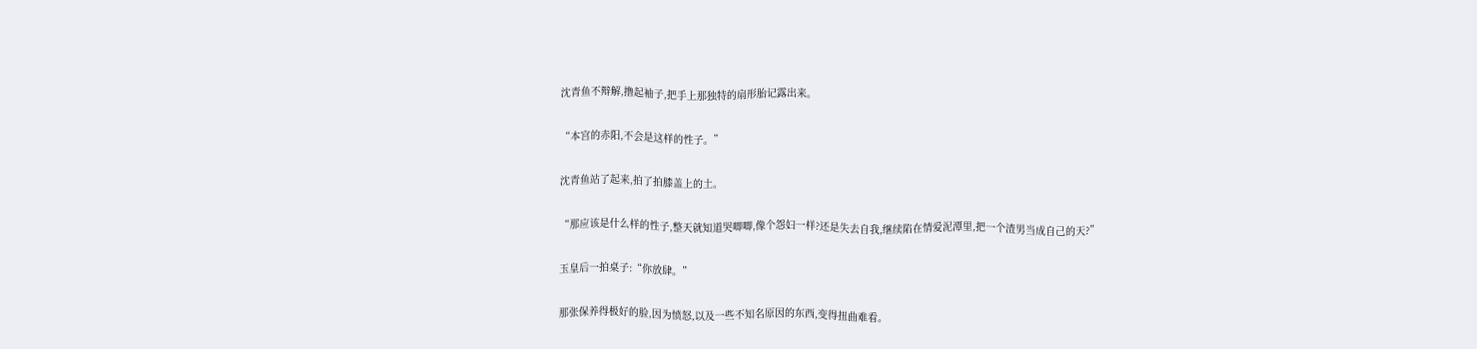沈青鱼不辩解,撸起袖子,把手上那独特的扇形胎记露出来。

“本宫的赤阳,不会是这样的性子。”

沈青鱼站了起来,拍了拍膝盖上的土。

“那应该是什么样的性子,整天就知道哭唧唧,像个怨妇一样?还是失去自我,继续陷在情爱泥潭里,把一个渣男当成自己的天?”

玉皇后一拍桌子:“你放肆。”

那张保养得极好的脸,因为愤怒,以及一些不知名原因的东西,变得扭曲难看。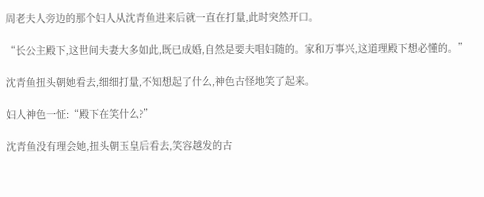周老夫人旁边的那个妇人从沈青鱼进来后就一直在打量,此时突然开口。

“长公主殿下,这世间夫妻大多如此,既已成婚,自然是要夫唱妇随的。家和万事兴,这道理殿下想必懂的。”

沈青鱼扭头朝她看去,细细打量,不知想起了什么,神色古怪地笑了起来。

妇人神色一怔:“殿下在笑什么?”

沈青鱼没有理会她,扭头朝玉皇后看去,笑容越发的古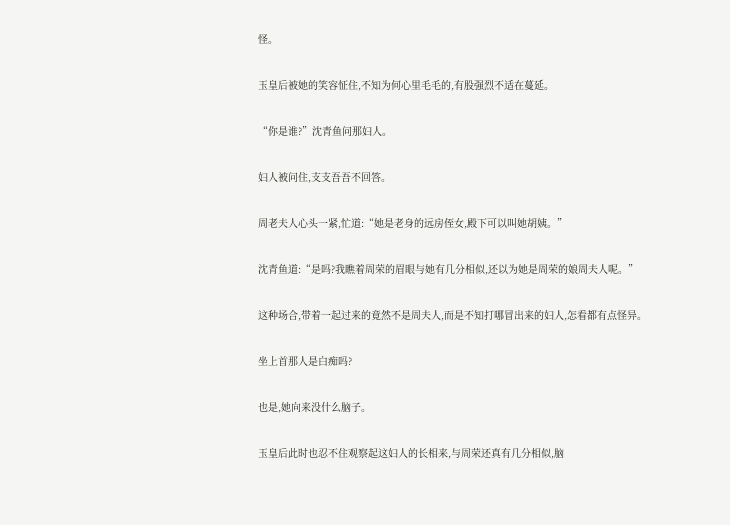怪。

玉皇后被她的笑容怔住,不知为何心里毛毛的,有股强烈不适在蔓延。

“你是谁?”沈青鱼问那妇人。

妇人被问住,支支吾吾不回答。

周老夫人心头一紧,忙道:“她是老身的远房侄女,殿下可以叫她胡姨。”

沈青鱼道:“是吗?我瞧着周荣的眉眼与她有几分相似,还以为她是周荣的娘周夫人呢。”

这种场合,带着一起过来的竟然不是周夫人,而是不知打哪冒出来的妇人,怎看都有点怪异。

坐上首那人是白痴吗?

也是,她向来没什么脑子。

玉皇后此时也忍不住观察起这妇人的长相来,与周荣还真有几分相似,脑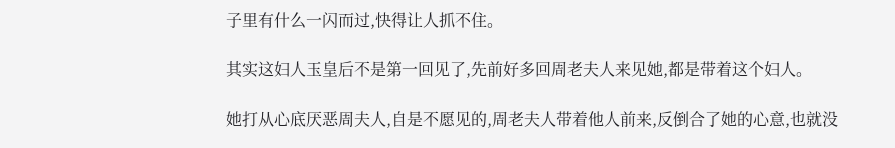子里有什么一闪而过,快得让人抓不住。

其实这妇人玉皇后不是第一回见了,先前好多回周老夫人来见她,都是带着这个妇人。

她打从心底厌恶周夫人,自是不愿见的,周老夫人带着他人前来,反倒合了她的心意,也就没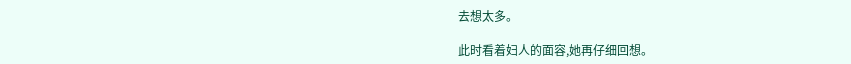去想太多。

此时看着妇人的面容,她再仔细回想。